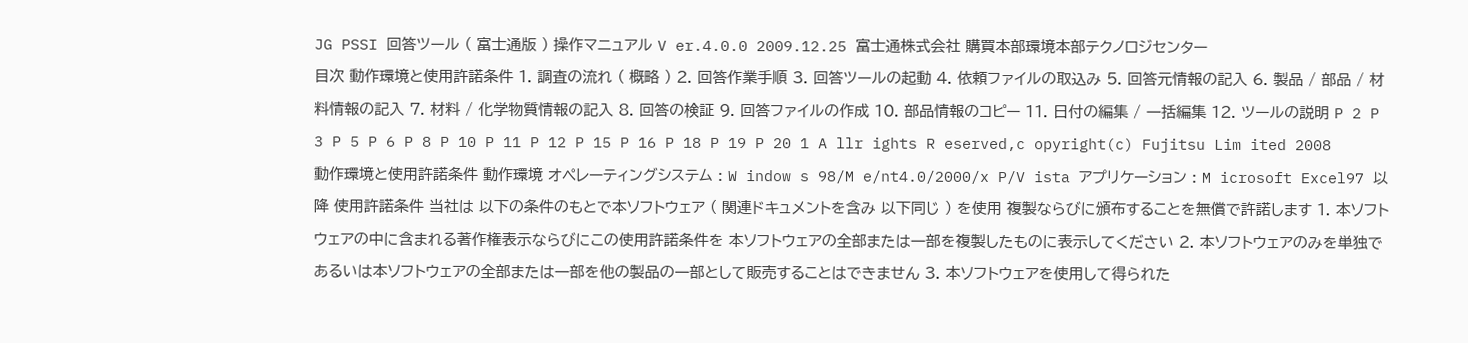JG PSSI 回答ツール ( 富士通版 ) 操作マニュアル V er.4.0.0 2009.12.25 富士通株式会社 購買本部環境本部テクノロジセンター
目次 動作環境と使用許諾条件 1. 調査の流れ ( 概略 ) 2. 回答作業手順 3. 回答ツールの起動 4. 依頼ファイルの取込み 5. 回答元情報の記入 6. 製品 / 部品 / 材料情報の記入 7. 材料 / 化学物質情報の記入 8. 回答の検証 9. 回答ファイルの作成 10. 部品情報のコピー 11. 日付の編集 / 一括編集 12. ツールの説明 P 2 P 3 P 5 P 6 P 8 P 10 P 11 P 12 P 15 P 16 P 18 P 19 P 20 1 A llr ights R eserved,c opyright(c) Fujitsu Lim ited 2008
動作環境と使用許諾条件 動作環境 オペレーティングシステム : W indow s 98/M e/nt4.0/2000/x P/V ista アプリケーション : M icrosoft Excel97 以降 使用許諾条件 当社は 以下の条件のもとで本ソフトウェア ( 関連ドキュメントを含み 以下同じ ) を使用 複製ならびに頒布することを無償で許諾します 1. 本ソフトウェアの中に含まれる著作権表示ならびにこの使用許諾条件を 本ソフトウェアの全部または一部を複製したものに表示してください 2. 本ソフトウェアのみを単独で あるいは本ソフトウェアの全部または一部を他の製品の一部として販売することはできません 3. 本ソフトウェアを使用して得られた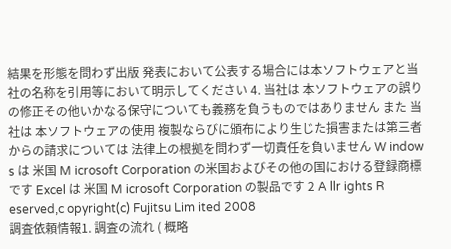結果を形態を問わず出版 発表において公表する場合には本ソフトウェアと当社の名称を引用等において明示してください 4. 当社は 本ソフトウェアの誤りの修正その他いかなる保守についても義務を負うものではありません また 当社は 本ソフトウェアの使用 複製ならびに頒布により生じた損害または第三者からの請求については 法律上の根拠を問わず一切責任を負いません W indow s は 米国 M icrosoft Corporation の米国およびその他の国における登録商標です Excel は 米国 M icrosoft Corporation の製品です 2 A llr ights R eserved,c opyright(c) Fujitsu Lim ited 2008
調査依頼情報1. 調査の流れ ( 概略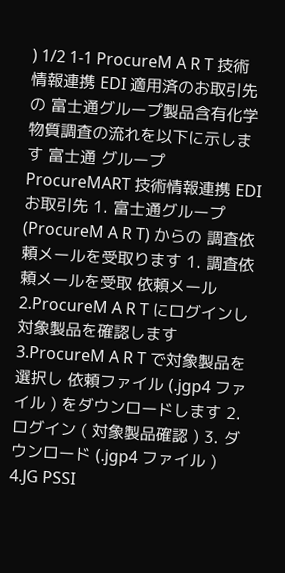) 1/2 1-1 ProcureM A R T 技術情報連携 EDI 適用済のお取引先の 富士通グループ製品含有化学物質調査の流れを以下に示します 富士通 グループ ProcureMART 技術情報連携 EDI お取引先 1. 富士通グループ (ProcureM A R T) からの 調査依頼メールを受取ります 1. 調査依頼メールを受取 依頼メール 2.ProcureM A R T にログインし 対象製品を確認します 3.ProcureM A R T で対象製品を選択し 依頼ファイル (.jgp4 ファイル ) をダウンロードします 2. ログイン ( 対象製品確認 ) 3. ダウンロード (.jgp4 ファイル ) 4.JG PSSI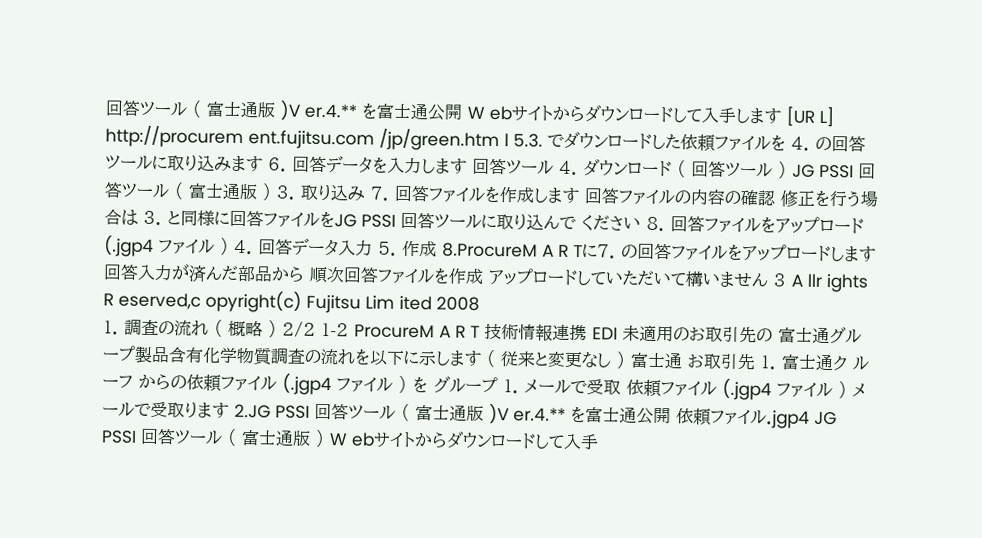回答ツール ( 富士通版 )V er.4.** を富士通公開 W ebサイトからダウンロードして入手します [UR L] http://procurem ent.fujitsu.com /jp/green.htm l 5.3. でダウンロードした依頼ファイルを 4. の回答ツールに取り込みます 6. 回答データを入力します 回答ツール 4. ダウンロード ( 回答ツール ) JG PSSI 回答ツール ( 富士通版 ) 3. 取り込み 7. 回答ファイルを作成します 回答ファイルの内容の確認 修正を行う場合は 3. と同様に回答ファイルをJG PSSI 回答ツールに取り込んで ください 8. 回答ファイルをアップロード (.jgp4 ファイル ) 4. 回答データ入力 5. 作成 8.ProcureM A R Tに7. の回答ファイルをアップロードします 回答入力が済んだ部品から 順次回答ファイルを作成 アップロードしていただいて構いません 3 A llr ights R eserved,c opyright(c) Fujitsu Lim ited 2008
1. 調査の流れ ( 概略 ) 2/2 1-2 ProcureM A R T 技術情報連携 EDI 未適用のお取引先の 富士通グループ製品含有化学物質調査の流れを以下に示します ( 従来と変更なし ) 富士通 お取引先 1. 富士通ク ルーフ からの依頼ファイル (.jgp4 ファイル ) を グループ 1. メールで受取 依頼ファイル (.jgp4 ファイル ) メールで受取ります 2.JG PSSI 回答ツール ( 富士通版 )V er.4.** を富士通公開 依頼ファイル.jgp4 JG PSSI 回答ツール ( 富士通版 ) W ebサイトからダウンロードして入手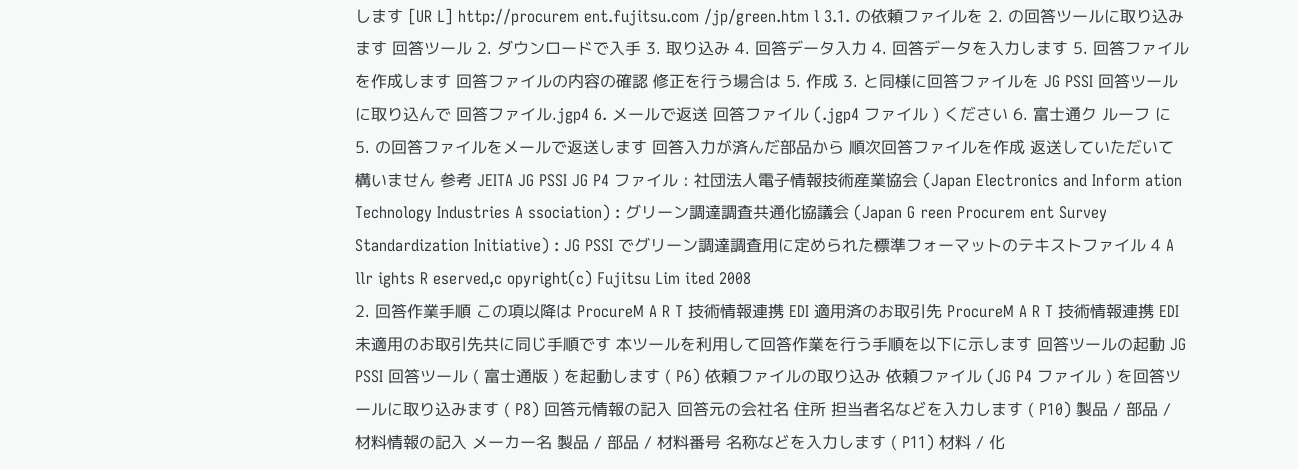します [UR L] http://procurem ent.fujitsu.com /jp/green.htm l 3.1. の依頼ファイルを 2. の回答ツールに取り込みます 回答ツール 2. ダウンロードで入手 3. 取り込み 4. 回答データ入力 4. 回答データを入力します 5. 回答ファイルを作成します 回答ファイルの内容の確認 修正を行う場合は 5. 作成 3. と同様に回答ファイルを JG PSSI 回答ツールに取り込んで 回答ファイル.jgp4 6. メールで返送 回答ファイル (.jgp4 ファイル ) ください 6. 富士通ク ルーフ に 5. の回答ファイルをメールで返送します 回答入力が済んだ部品から 順次回答ファイルを作成 返送していただいて構いません 参考 JEITA JG PSSI JG P4 ファイル : 社団法人電子情報技術産業協会 (Japan Electronics and Inform ation Technology Industries A ssociation) : グリーン調達調査共通化協議会 (Japan G reen Procurem ent Survey Standardization Initiative) : JG PSSI でグリーン調達調査用に定められた標準フォーマットのテキストファイル 4 A llr ights R eserved,c opyright(c) Fujitsu Lim ited 2008
2. 回答作業手順 この項以降は ProcureM A R T 技術情報連携 EDI 適用済のお取引先 ProcureM A R T 技術情報連携 EDI 未適用のお取引先共に同じ手順です 本ツールを利用して回答作業を行う手順を以下に示します 回答ツールの起動 JG PSSI 回答ツール ( 富士通版 ) を起動します ( P6) 依頼ファイルの取り込み 依頼ファイル (JG P4 ファイル ) を回答ツールに取り込みます ( P8) 回答元情報の記入 回答元の会社名 住所 担当者名などを入力します ( P10) 製品 / 部品 / 材料情報の記入 メーカー名 製品 / 部品 / 材料番号 名称などを入力します ( P11) 材料 / 化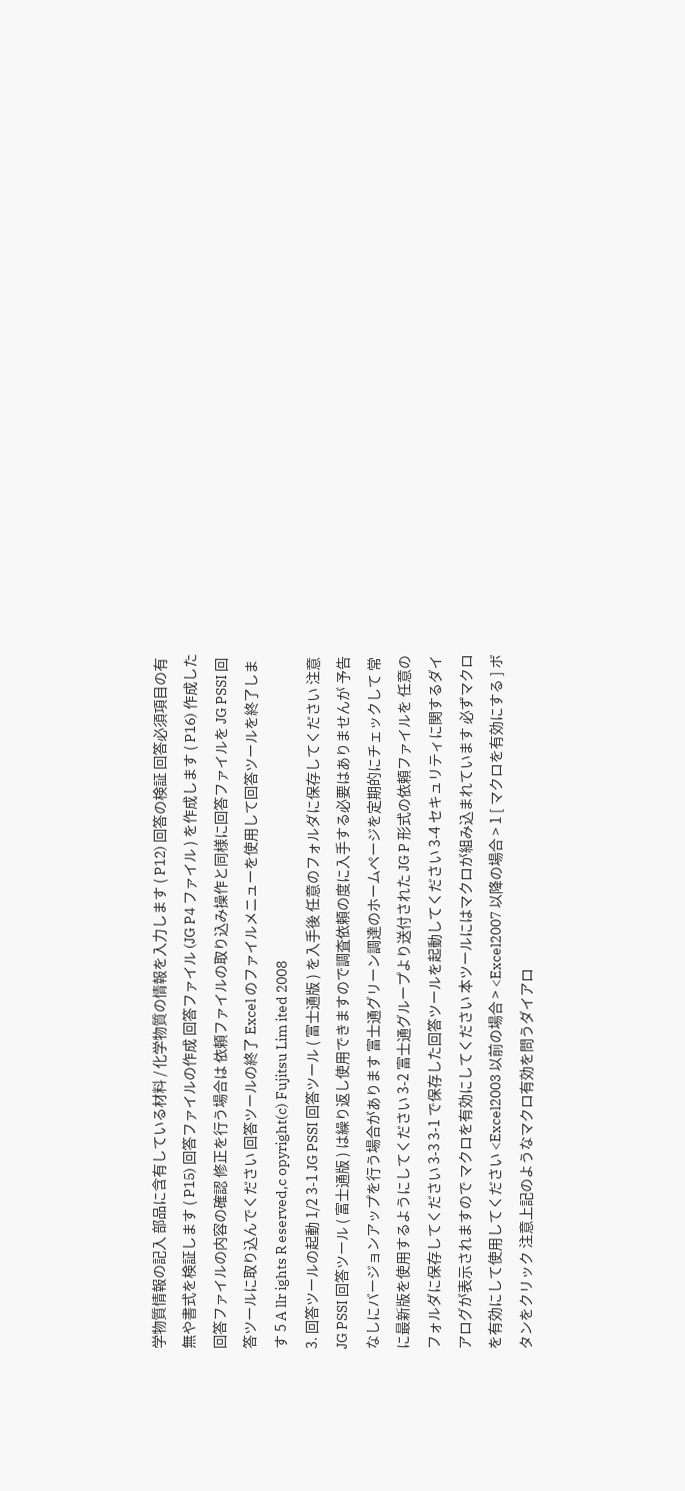学物質情報の記入 部品に含有している材料 / 化学物質の情報を入力します ( P12) 回答の検証 回答必須項目の有無や書式を検証します ( P15) 回答ファイルの作成 回答ファイル (JG P4 ファイル ) を作成します ( P16) 作成した回答ファイルの内容の確認 修正を行う場合は 依頼ファイルの取り込み操作と同様に回答ファイルを JG PSSI 回答ツールに取り込んでください 回答ツールの終了 Excel のファイルメニューを使用して回答ツールを終了します 5 A llr ights R eserved,c opyright(c) Fujitsu Lim ited 2008
3. 回答ツールの起動 1/2 3-1 JG PSSI 回答ツール ( 富士通版 ) を入手後 任意のフォルダに保存してください 注意 JG PSSI 回答ツール ( 富士通版 ) は繰り返し使用できますので調査依頼の度に入手する必要はありませんが 予告なしにバージョンアップを行う場合があります 富士通グリーン調達のホームページを定期的にチェックして 常に最新版を使用するようにしてください 3-2 富士通グループより送付された JG P 形式の依頼ファイルを 任意のフォルダに保存してください 3-3 3-1 で保存した回答ツールを起動してください 3-4 セキュリティに関するダイアログが表示されますので マクロを有効にしてください 本ツールにはマクロが組み込まれています 必ずマクロを有効にして使用してください <Excel2003 以前の場合 > <Excel2007 以降の場合 > 1 [ マクロを有効にする ] ボタンをクリック 注意上記のようなマクロ有効を問うダイアロ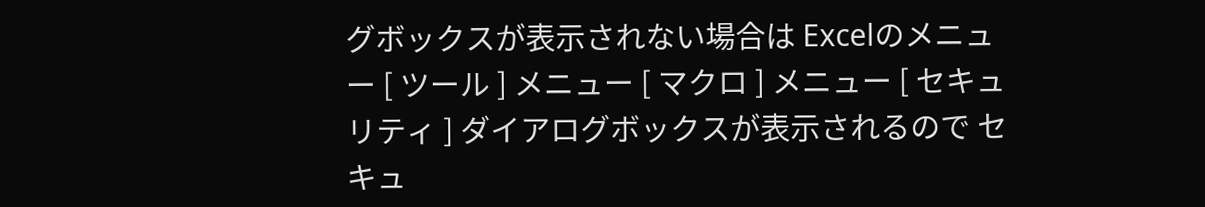グボックスが表示されない場合は Excelのメニュー [ ツール ] メニュー [ マクロ ] メニュー [ セキュリティ ] ダイアログボックスが表示されるので セキュ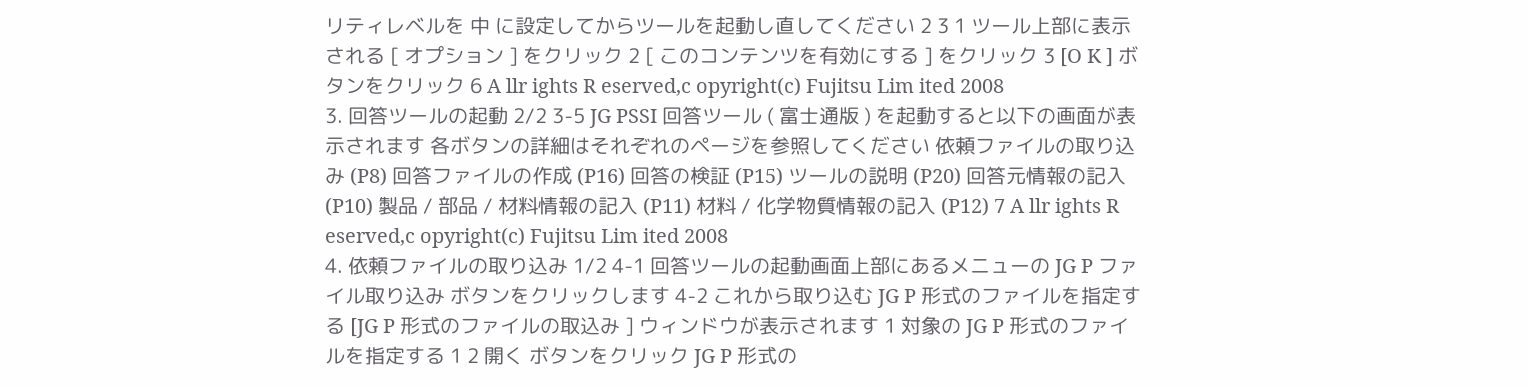リティレベルを 中 に設定してからツールを起動し直してください 2 3 1 ツール上部に表示される [ オプション ] をクリック 2 [ このコンテンツを有効にする ] をクリック 3 [O K ] ボタンをクリック 6 A llr ights R eserved,c opyright(c) Fujitsu Lim ited 2008
3. 回答ツールの起動 2/2 3-5 JG PSSI 回答ツール ( 富士通版 ) を起動すると以下の画面が表示されます 各ボタンの詳細はそれぞれのページを参照してください 依頼ファイルの取り込み (P8) 回答ファイルの作成 (P16) 回答の検証 (P15) ツールの説明 (P20) 回答元情報の記入 (P10) 製品 / 部品 / 材料情報の記入 (P11) 材料 / 化学物質情報の記入 (P12) 7 A llr ights R eserved,c opyright(c) Fujitsu Lim ited 2008
4. 依頼ファイルの取り込み 1/2 4-1 回答ツールの起動画面上部にあるメニューの JG P ファイル取り込み ボタンをクリックします 4-2 これから取り込む JG P 形式のファイルを指定する [JG P 形式のファイルの取込み ] ウィンドウが表示されます 1 対象の JG P 形式のファイルを指定する 1 2 開く ボタンをクリック JG P 形式の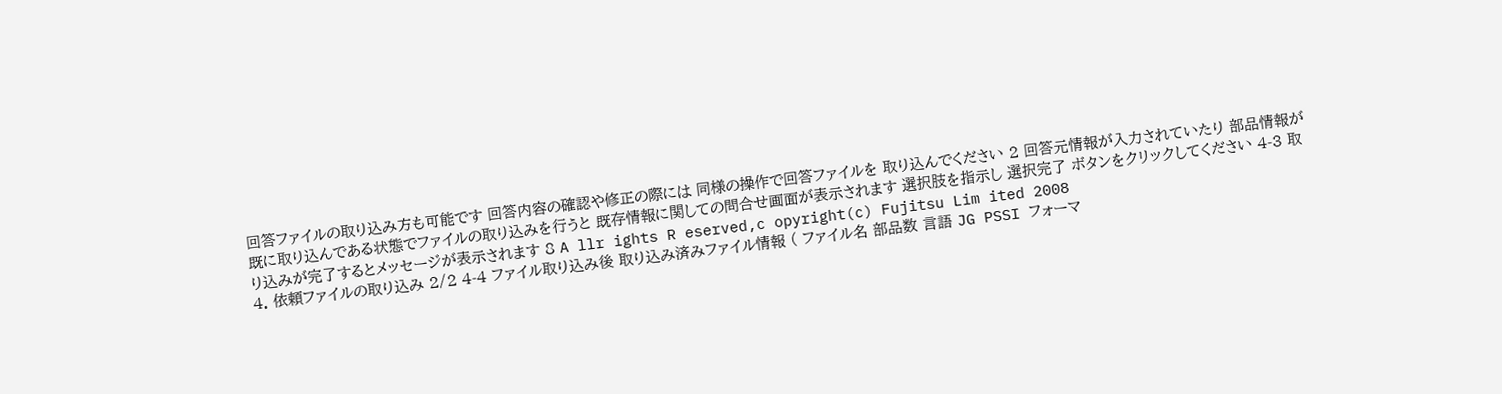回答ファイルの取り込み方も可能です 回答内容の確認や修正の際には 同様の操作で回答ファイルを 取り込んでください 2 回答元情報が入力されていたり 部品情報が既に取り込んである状態でファイルの取り込みを行うと 既存情報に関しての問合せ画面が表示されます 選択肢を指示し 選択完了 ボタンをクリックしてください 4-3 取り込みが完了するとメッセージが表示されます 8 A llr ights R eserved,c opyright(c) Fujitsu Lim ited 2008
4. 依頼ファイルの取り込み 2/2 4-4 ファイル取り込み後 取り込み済みファイル情報 ( ファイル名 部品数 言語 JG PSSI フォーマ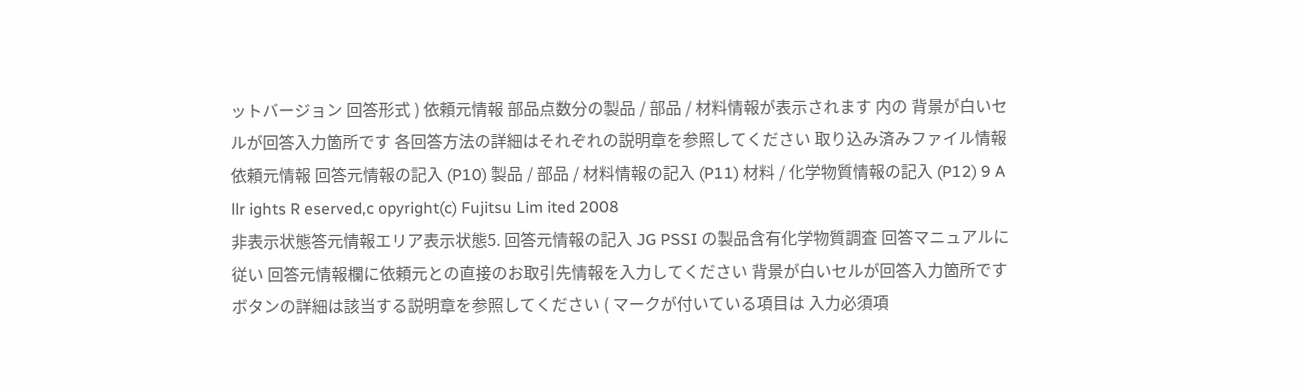ットバージョン 回答形式 ) 依頼元情報 部品点数分の製品 / 部品 / 材料情報が表示されます 内の 背景が白いセルが回答入力箇所です 各回答方法の詳細はそれぞれの説明章を参照してください 取り込み済みファイル情報 依頼元情報 回答元情報の記入 (P10) 製品 / 部品 / 材料情報の記入 (P11) 材料 / 化学物質情報の記入 (P12) 9 A llr ights R eserved,c opyright(c) Fujitsu Lim ited 2008
非表示状態答元情報エリア表示状態5. 回答元情報の記入 JG PSSI の製品含有化学物質調査 回答マニュアルに従い 回答元情報欄に依頼元との直接のお取引先情報を入力してください 背景が白いセルが回答入力箇所です ボタンの詳細は該当する説明章を参照してください ( マークが付いている項目は 入力必須項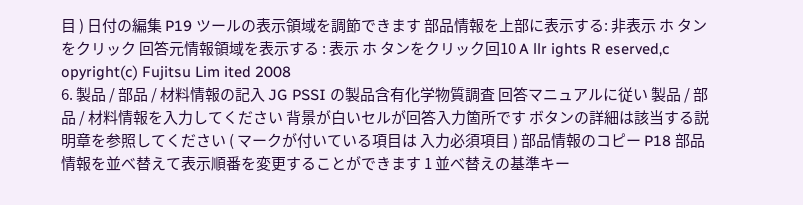目 ) 日付の編集 P19 ツールの表示領域を調節できます 部品情報を上部に表示する: 非表示 ホ タンをクリック 回答元情報領域を表示する : 表示 ホ タンをクリック回10 A llr ights R eserved,c opyright(c) Fujitsu Lim ited 2008
6. 製品 / 部品 / 材料情報の記入 JG PSSI の製品含有化学物質調査 回答マニュアルに従い 製品 / 部品 / 材料情報を入力してください 背景が白いセルが回答入力箇所です ボタンの詳細は該当する説明章を参照してください ( マークが付いている項目は 入力必須項目 ) 部品情報のコピー P18 部品情報を並べ替えて表示順番を変更することができます 1 並べ替えの基準キー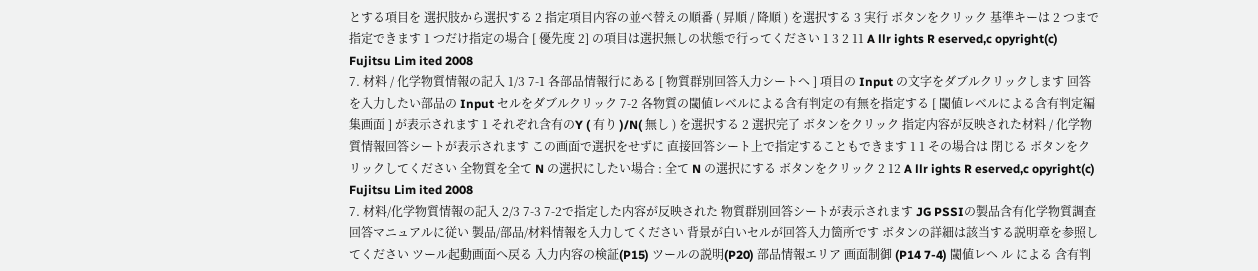とする項目を 選択肢から選択する 2 指定項目内容の並べ替えの順番 ( 昇順 / 降順 ) を選択する 3 実行 ボタンをクリック 基準キーは 2 つまで指定できます 1 つだけ指定の場合 [ 優先度 2] の項目は選択無しの状態で行ってください 1 3 2 11 A llr ights R eserved,c opyright(c) Fujitsu Lim ited 2008
7. 材料 / 化学物質情報の記入 1/3 7-1 各部品情報行にある [ 物質群別回答入力シートへ ] 項目の Input の文字をダブルクリックします 回答を入力したい部品の Input セルをダブルクリック 7-2 各物質の閾値レベルによる含有判定の有無を指定する [ 閾値レベルによる含有判定編集画面 ] が表示されます 1 それぞれ含有のY ( 有り )/N( 無し ) を選択する 2 選択完了 ボタンをクリック 指定内容が反映された材料 / 化学物質情報回答シートが表示されます この画面で選択をせずに 直接回答シート上で指定することもできます 1 1 その場合は 閉じる ボタンをクリックしてください 全物質を全て N の選択にしたい場合 : 全て N の選択にする ボタンをクリック 2 12 A llr ights R eserved,c opyright(c) Fujitsu Lim ited 2008
7. 材料/化学物質情報の記入 2/3 7-3 7-2で指定した内容が反映された 物質群別回答シートが表示されます JG PSSIの製品含有化学物質調査 回答マニュアルに従い 製品/部品/材料情報を入力してください 背景が白いセルが回答入力箇所です ボタンの詳細は該当する説明章を参照してください ツール起動画面へ戻る 入力内容の検証(P15) ツールの説明(P20) 部品情報エリア 画面制御 (P14 7-4) 閾値レヘ ル による 含有判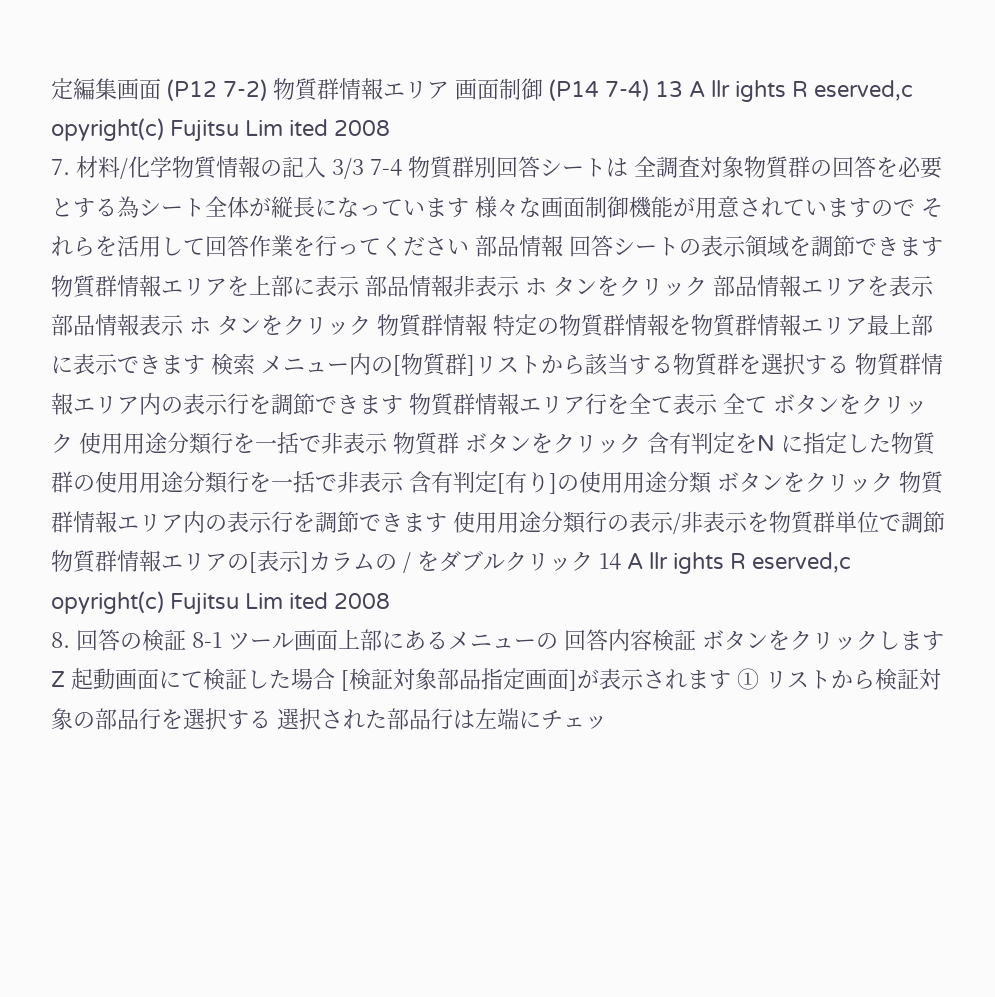定編集画面 (P12 7-2) 物質群情報エリア 画面制御 (P14 7-4) 13 A llr ights R eserved,c opyright(c) Fujitsu Lim ited 2008
7. 材料/化学物質情報の記入 3/3 7-4 物質群別回答シートは 全調査対象物質群の回答を必要とする為シート全体が縦長になっています 様々な画面制御機能が用意されていますので それらを活用して回答作業を行ってください 部品情報 回答シートの表示領域を調節できます 物質群情報エリアを上部に表示 部品情報非表示 ホ タンをクリック 部品情報エリアを表示 部品情報表示 ホ タンをクリック 物質群情報 特定の物質群情報を物質群情報エリア最上部に表示できます 検索 メニュー内の[物質群]リストから該当する物質群を選択する 物質群情報エリア内の表示行を調節できます 物質群情報エリア行を全て表示 全て ボタンをクリック 使用用途分類行を一括で非表示 物質群 ボタンをクリック 含有判定をN に指定した物質群の使用用途分類行を一括で非表示 含有判定[有り]の使用用途分類 ボタンをクリック 物質群情報エリア内の表示行を調節できます 使用用途分類行の表示/非表示を物質群単位で調節 物質群情報エリアの[表示]カラムの / をダブルクリック 14 A llr ights R eserved,c opyright(c) Fujitsu Lim ited 2008
8. 回答の検証 8-1 ツール画面上部にあるメニューの 回答内容検証 ボタンをクリックします Z 起動画面にて検証した場合 [検証対象部品指定画面]が表示されます ① リストから検証対象の部品行を選択する 選択された部品行は左端にチェッ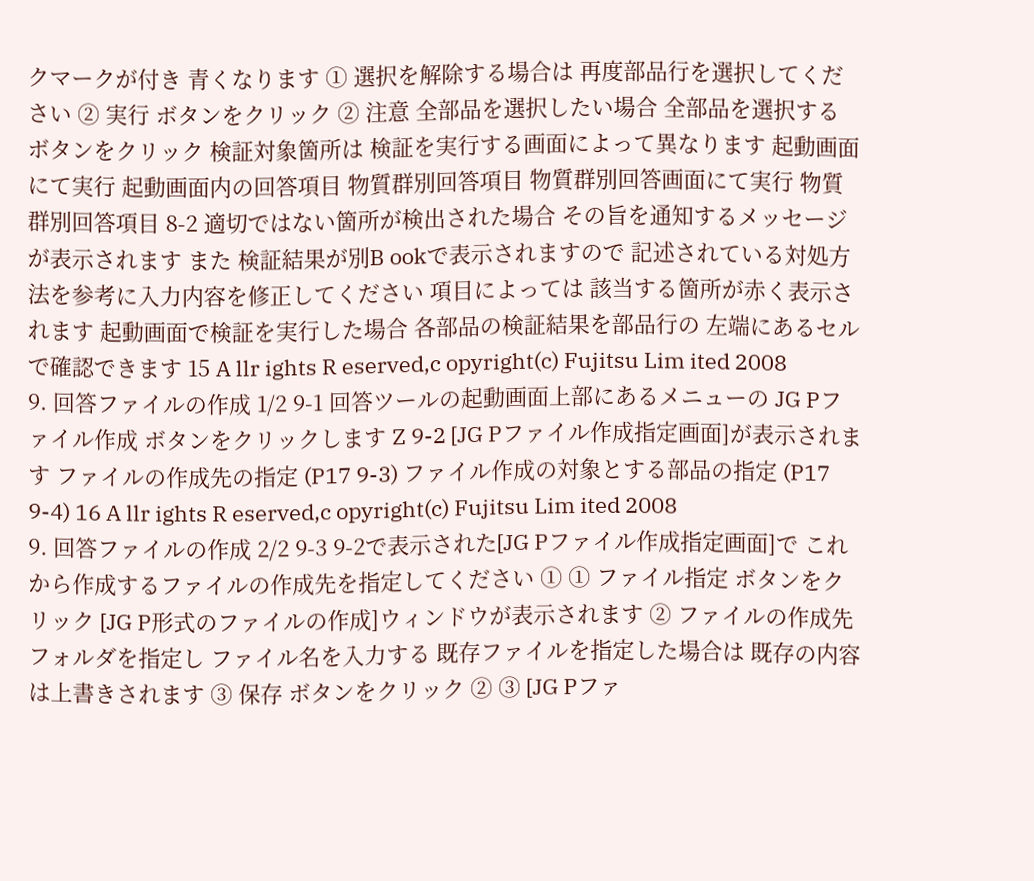クマークが付き 青くなります ① 選択を解除する場合は 再度部品行を選択してください ② 実行 ボタンをクリック ② 注意 全部品を選択したい場合 全部品を選択する ボタンをクリック 検証対象箇所は 検証を実行する画面によって異なります 起動画面にて実行 起動画面内の回答項目 物質群別回答項目 物質群別回答画面にて実行 物質群別回答項目 8-2 適切ではない箇所が検出された場合 その旨を通知するメッセージが表示されます また 検証結果が別B ookで表示されますので 記述されている対処方法を参考に入力内容を修正してください 項目によっては 該当する箇所が赤く表示されます 起動画面で検証を実行した場合 各部品の検証結果を部品行の 左端にあるセルで確認できます 15 A llr ights R eserved,c opyright(c) Fujitsu Lim ited 2008
9. 回答ファイルの作成 1/2 9-1 回答ツールの起動画面上部にあるメニューの JG Pファイル作成 ボタンをクリックします Z 9-2 [JG Pファイル作成指定画面]が表示されます ファイルの作成先の指定 (P17 9-3) ファイル作成の対象とする部品の指定 (P17 9-4) 16 A llr ights R eserved,c opyright(c) Fujitsu Lim ited 2008
9. 回答ファイルの作成 2/2 9-3 9-2で表示された[JG Pファイル作成指定画面]で これから作成するファイルの作成先を指定してください ① ① ファイル指定 ボタンをクリック [JG P形式のファイルの作成]ウィンドウが表示されます ② ファイルの作成先フォルダを指定し ファイル名を入力する 既存ファイルを指定した場合は 既存の内容は上書きされます ③ 保存 ボタンをクリック ② ③ [JG Pファ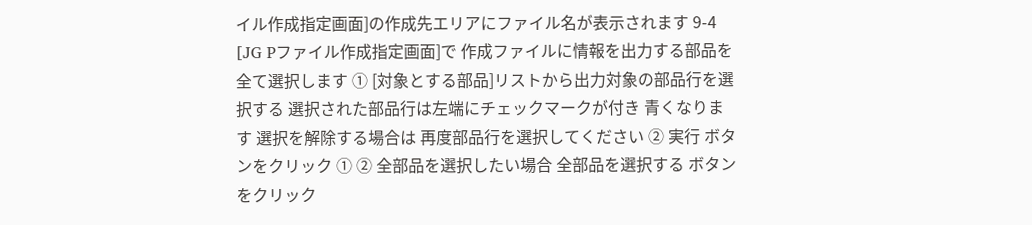イル作成指定画面]の作成先エリアにファイル名が表示されます 9-4 [JG Pファイル作成指定画面]で 作成ファイルに情報を出力する部品を全て選択します ① [対象とする部品]リストから出力対象の部品行を選択する 選択された部品行は左端にチェックマークが付き 青くなります 選択を解除する場合は 再度部品行を選択してください ② 実行 ボタンをクリック ① ② 全部品を選択したい場合 全部品を選択する ボタンをクリック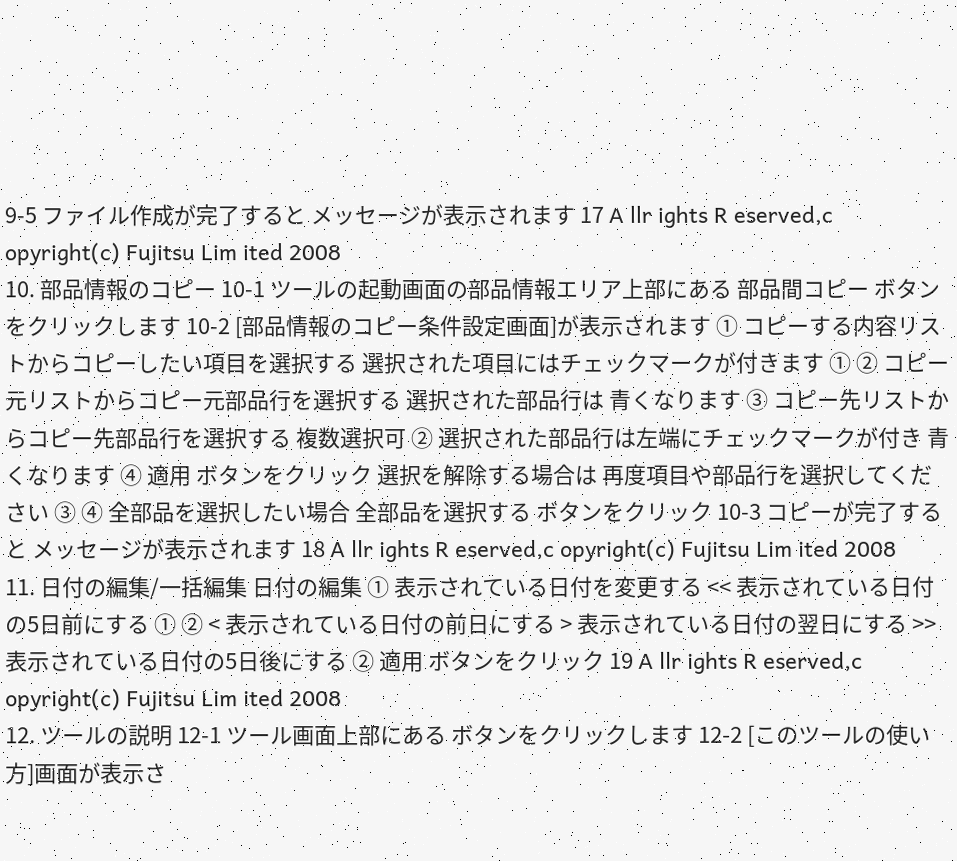9-5 ファイル作成が完了すると メッセージが表示されます 17 A llr ights R eserved,c opyright(c) Fujitsu Lim ited 2008
10. 部品情報のコピー 10-1 ツールの起動画面の部品情報エリア上部にある 部品間コピー ボタンをクリックします 10-2 [部品情報のコピー条件設定画面]が表示されます ① コピーする内容リストからコピーしたい項目を選択する 選択された項目にはチェックマークが付きます ① ② コピー元リストからコピー元部品行を選択する 選択された部品行は 青くなります ③ コピー先リストからコピー先部品行を選択する 複数選択可 ② 選択された部品行は左端にチェックマークが付き 青くなります ④ 適用 ボタンをクリック 選択を解除する場合は 再度項目や部品行を選択してください ③ ④ 全部品を選択したい場合 全部品を選択する ボタンをクリック 10-3 コピーが完了すると メッセージが表示されます 18 A llr ights R eserved,c opyright(c) Fujitsu Lim ited 2008
11. 日付の編集/一括編集 日付の編集 ① 表示されている日付を変更する << 表示されている日付の5日前にする ① ② < 表示されている日付の前日にする > 表示されている日付の翌日にする >> 表示されている日付の5日後にする ② 適用 ボタンをクリック 19 A llr ights R eserved,c opyright(c) Fujitsu Lim ited 2008
12. ツールの説明 12-1 ツール画面上部にある ボタンをクリックします 12-2 [このツールの使い方]画面が表示さ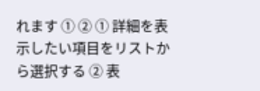れます ① ② ① 詳細を表示したい項目をリストから選択する ② 表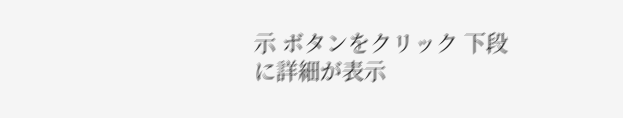示 ボタンをクリック 下段に詳細が表示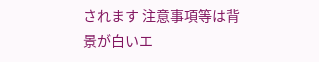されます 注意事項等は背景が白いエ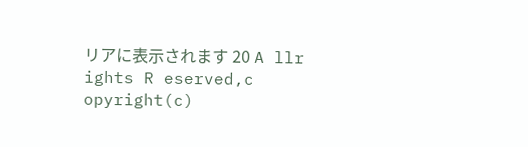リアに表示されます 20 A llr ights R eserved,c opyright(c)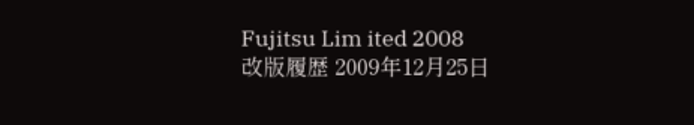Fujitsu Lim ited 2008
改版履歴 2009年12月25日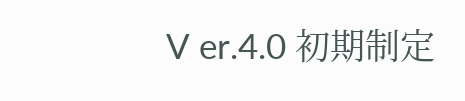V er.4.0 初期制定